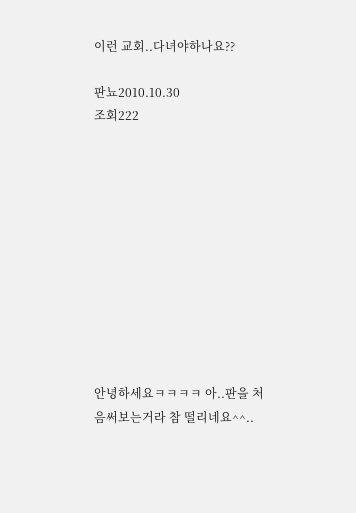이런 교회..다녀야하나요??

판뇨2010.10.30
조회222











안녕하세요ㅋㅋㅋㅋ 아..판을 처음써보는거라 참 떨리네요^^..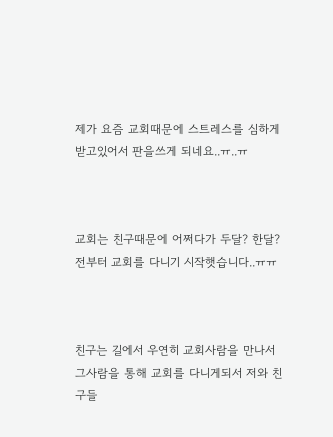제가 요즘 교회때문에 스트레스를 심하게 받고있어서 판을쓰게 되네요..ㅠ..ㅠ



교회는 친구때문에 어쩌다가 두달? 한달?전부터 교회를 다니기 시작햇습니다..ㅠㅠ



친구는 길에서 우연히 교회사람을 만나서 그사람을 통해 교회를 다니게되서 저와 친구들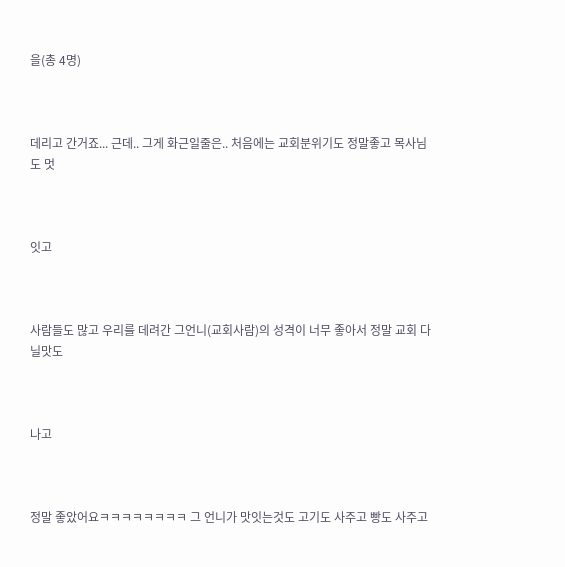을(총 4명)



데리고 간거죠... 근데.. 그게 화근일줄은.. 처음에는 교회분위기도 정말좋고 목사님도 멋



잇고



사람들도 많고 우리를 데려간 그언니(교회사람)의 성격이 너무 좋아서 정말 교회 다닐맛도



나고



정말 좋았어요ㅋㅋㅋㅋㅋㅋㅋㅋ 그 언니가 맛잇는것도 고기도 사주고 빵도 사주고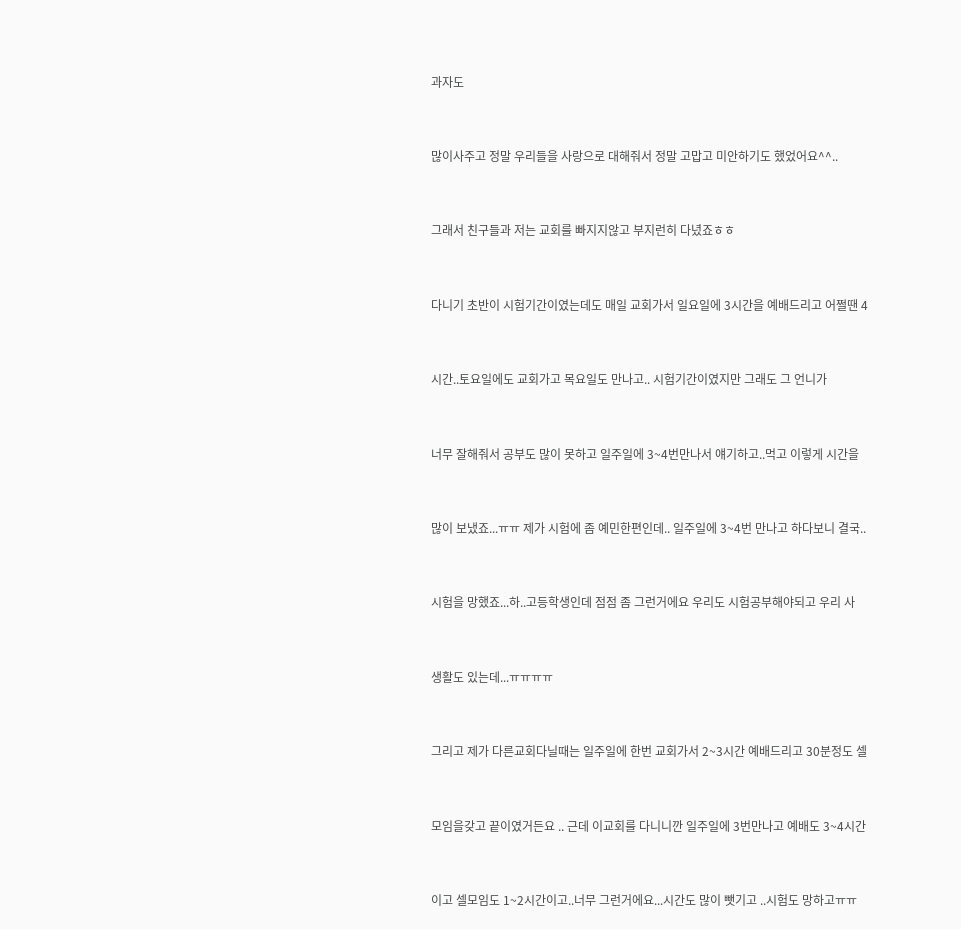과자도



많이사주고 정말 우리들을 사랑으로 대해줘서 정말 고맙고 미안하기도 했었어요^^..



그래서 친구들과 저는 교회를 빠지지않고 부지런히 다녔죠ㅎㅎ



다니기 초반이 시험기간이였는데도 매일 교회가서 일요일에 3시간을 예배드리고 어쩔땐 4



시간..토요일에도 교회가고 목요일도 만나고.. 시험기간이였지만 그래도 그 언니가



너무 잘해줘서 공부도 많이 못하고 일주일에 3~4번만나서 얘기하고..먹고 이렇게 시간을



많이 보냈죠...ㅠㅠ 제가 시험에 좀 예민한편인데.. 일주일에 3~4번 만나고 하다보니 결국..



시험을 망했죠...하..고등학생인데 점점 좀 그런거에요 우리도 시험공부해야되고 우리 사



생활도 있는데...ㅠㅠㅠㅠ



그리고 제가 다른교회다닐때는 일주일에 한번 교회가서 2~3시간 예배드리고 30분정도 셀



모임을갖고 끝이였거든요 .. 근데 이교회를 다니니깐 일주일에 3번만나고 예배도 3~4시간



이고 셀모임도 1~2시간이고..너무 그런거에요...시간도 많이 뺏기고 ..시험도 망하고ㅠㅠ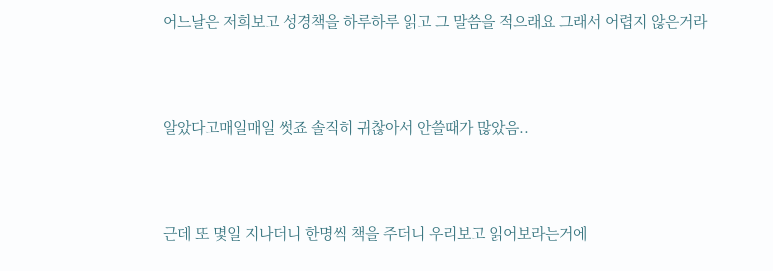어느날은 저희보고 성경책을 하루하루 읽고 그 말씀을 적으래요 그래서 어렵지 않은거라



알았다고매일매일 썻죠 솔직히 귀찮아서 안쓸때가 많았음..



근데 또 몇일 지나더니 한명씩 책을 주더니 우리보고 읽어보라는거에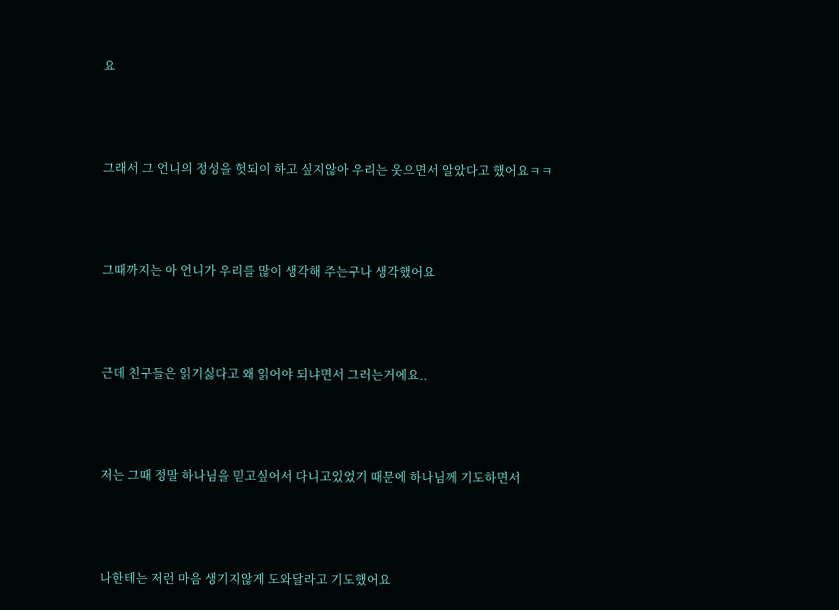요



그래서 그 언니의 정성을 헛되이 하고 싶지않아 우리는 웃으면서 알았다고 했어요ㅋㅋ



그때까지는 아 언니가 우리를 많이 생각해 주는구나 생각했어요



근데 친구들은 읽기싫다고 왜 읽어야 되냐면서 그러는거에요..



저는 그때 정말 하나님을 믿고싶어서 다니고있었기 때문에 하나님께 기도하면서



나한테는 저런 마음 생기지않게 도와달라고 기도했어요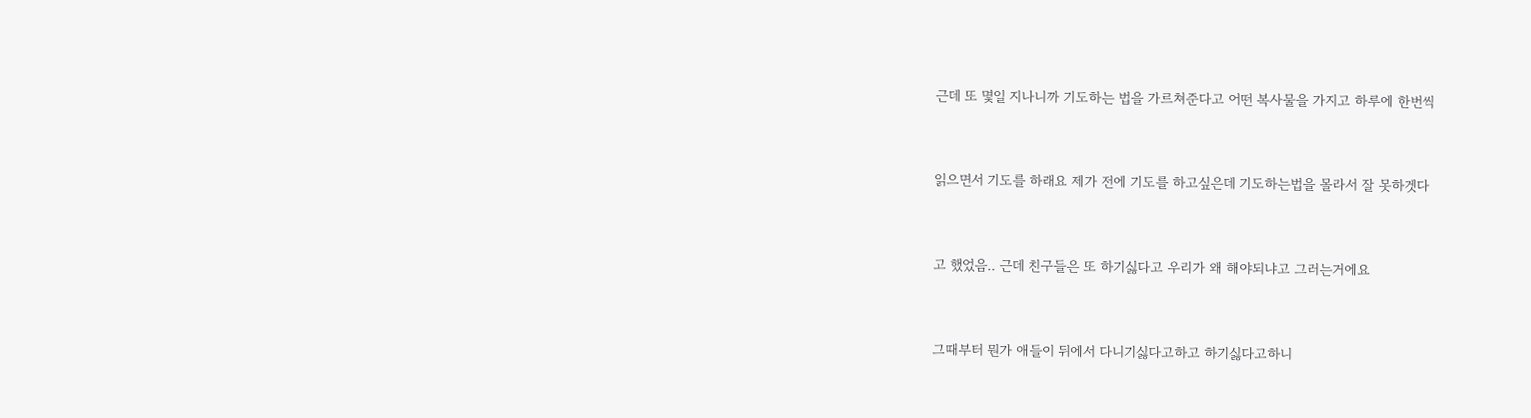근데 또 몇일 지나니까 기도하는 법을 가르쳐준다고 어떤 복사물을 가지고 하루에 한번씩



읽으면서 기도를 하래요 제가 전에 기도를 하고싶은데 기도하는법을 몰라서 잘 못하겟다



고 했었음.. 근데 친구들은 또 하기싫다고 우리가 왜 해야되냐고 그러는거에요



그때부터 뭔가 애들이 뒤에서 다니기싫다고하고 하기싫다고하니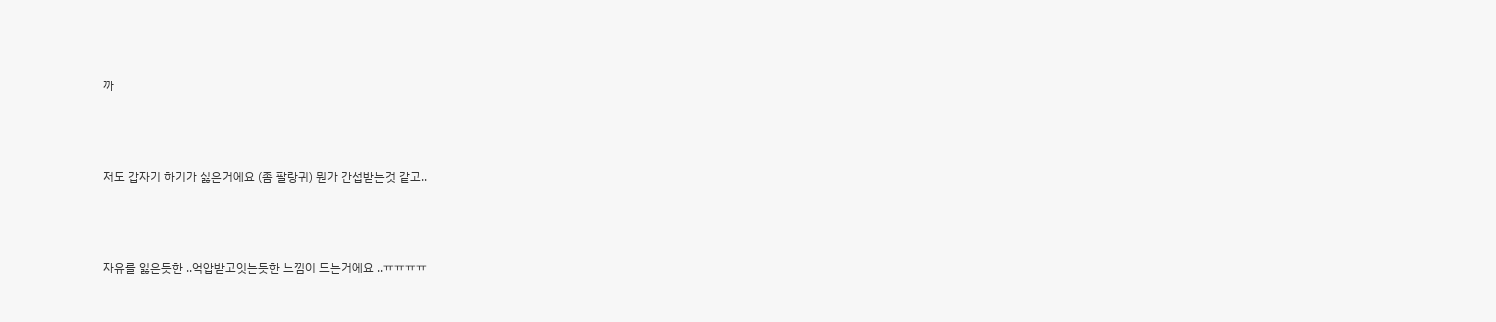까



저도 갑자기 하기가 싫은거에요 (좀 팔랑귀) 뭔가 간섭받는것 같고..



자유를 잃은듯한 ..억압받고잇는듯한 느낌이 드는거에요 ..ㅠㅠㅠㅠ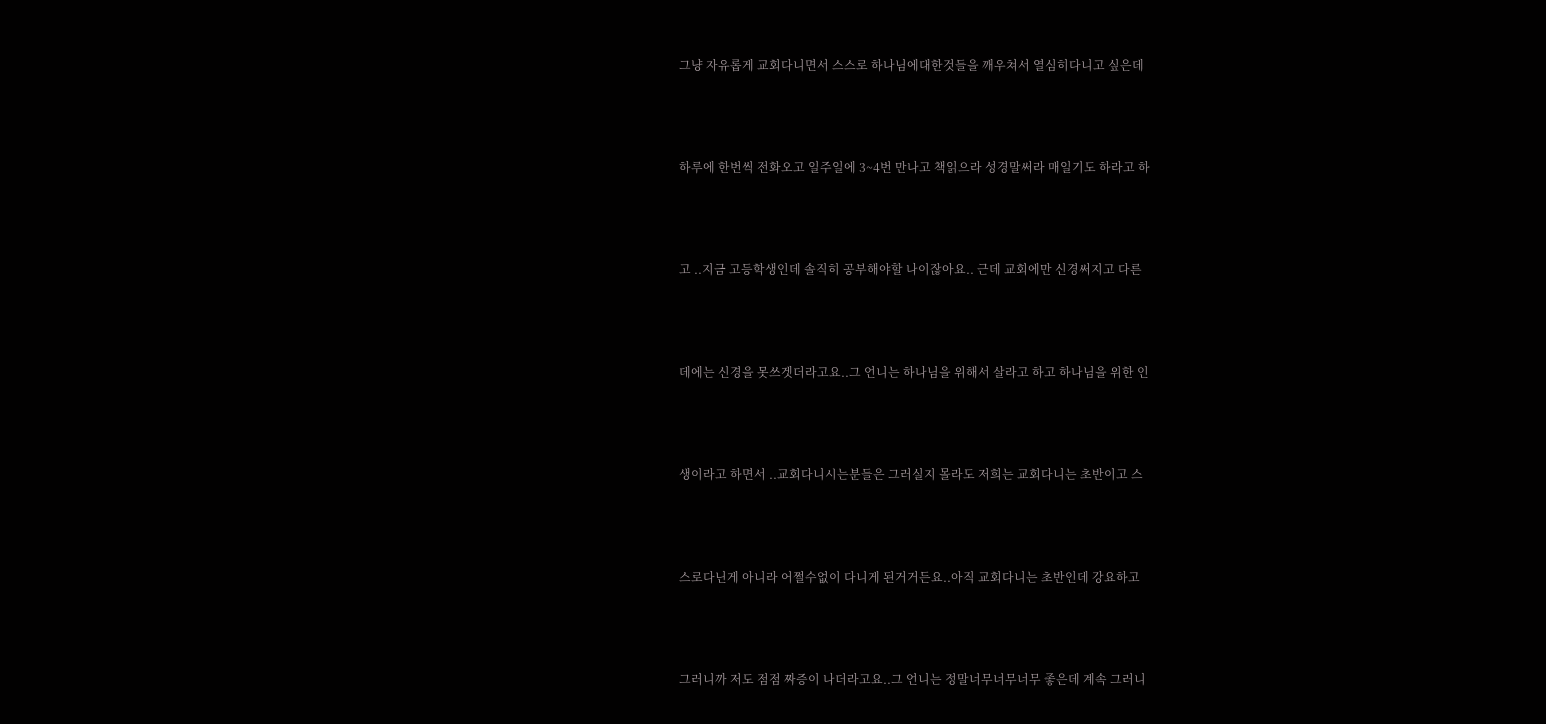그냥 자유롭게 교회다니면서 스스로 하나님에대한것들을 깨우쳐서 열심히다니고 싶은데



하루에 한번씩 전화오고 일주일에 3~4번 만나고 책읽으라 성경말써라 매일기도 하라고 하



고 ..지금 고등학생인데 솔직히 공부해야할 나이잖아요.. 근데 교회에만 신경써지고 다른



데에는 신경을 못쓰겟더라고요..그 언니는 하나님을 위해서 살라고 하고 하나님을 위한 인



생이라고 하면서 ..교회다니시는분들은 그러실지 몰라도 저희는 교회다니는 초반이고 스



스로다닌게 아니라 어쩔수없이 다니게 된거거든요..아직 교회다니는 초반인데 강요하고



그러니까 저도 점점 짜증이 나더라고요..그 언니는 정말너무너무너무 좋은데 계속 그러니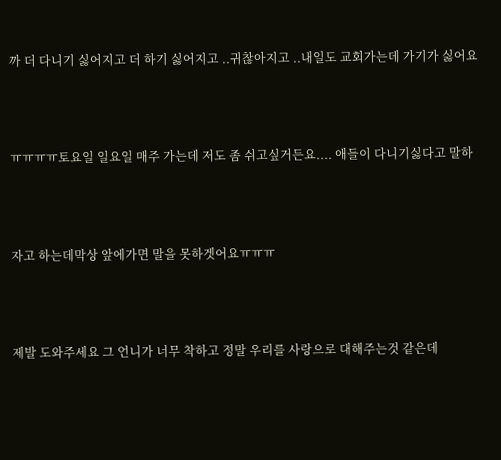까 더 다니기 싫어지고 더 하기 싫어지고 ..귀찮아지고 ..내일도 교회가는데 가기가 싫어요



ㅠㅠㅠㅠ토요일 일요일 매주 가는데 저도 좀 쉬고싶거든요.... 애들이 다니기싫다고 말하



자고 하는데막상 앞에가면 말을 못하겟어요ㅠㅠㅠ



제발 도와주세요 그 언니가 너무 착하고 정말 우리를 사랑으로 대해주는것 같은데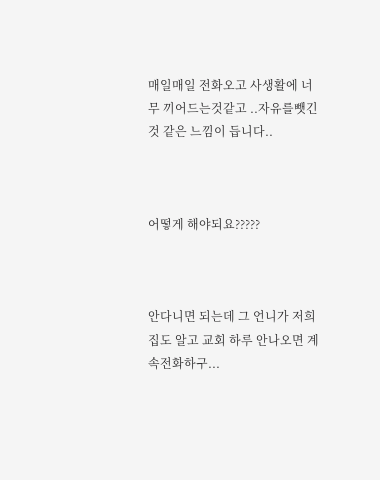매일매일 전화오고 사생활에 너무 끼어드는것같고 ..자유를뺏긴것 같은 느낌이 듭니다..



어떻게 해야되요?????



안다니면 되는데 그 언니가 저희집도 알고 교회 하루 안나오면 계속전화하구...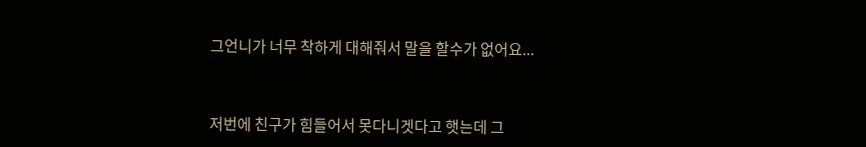그언니가 너무 착하게 대해줘서 말을 할수가 없어요...



저번에 친구가 힘들어서 못다니겟다고 햇는데 그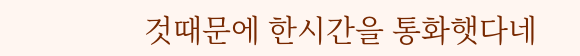것때문에 한시간을 통화햇다네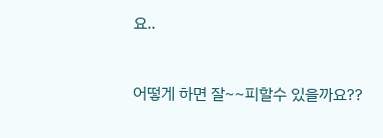요..



어떻게 하면 잘~~피할수 있을까요??